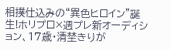相撲仕込みの“異色ヒロイン”誕生!ホリプロ×週プレ新オーディション、17歳・清埜きりが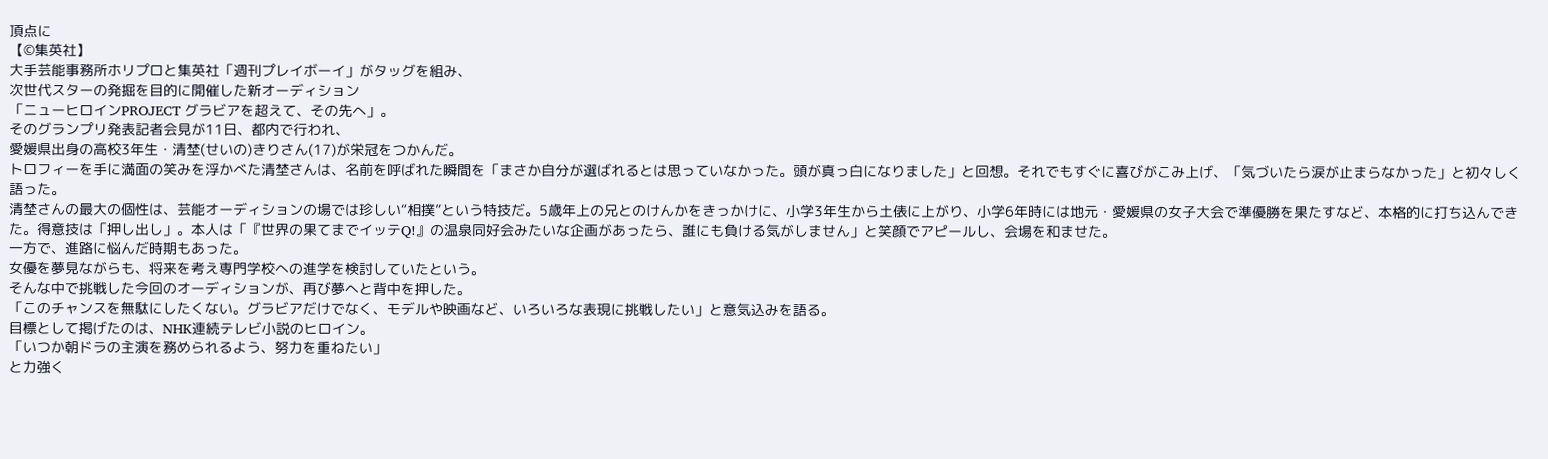頂点に
【©集英社】
大手芸能事務所ホリプロと集英社「週刊プレイボーイ」がタッグを組み、
次世代スターの発掘を目的に開催した新オーディション
「ニューヒロインPROJECT グラビアを超えて、その先へ」。
そのグランプリ発表記者会見が11日、都内で行われ、
愛媛県出身の高校3年生・清埜(せいの)きりさん(17)が栄冠をつかんだ。
トロフィーを手に満面の笑みを浮かべた清埜さんは、名前を呼ばれた瞬間を「まさか自分が選ばれるとは思っていなかった。頭が真っ白になりました」と回想。それでもすぐに喜びがこみ上げ、「気づいたら涙が止まらなかった」と初々しく語った。
清埜さんの最大の個性は、芸能オーディションの場では珍しい“相撲”という特技だ。5歳年上の兄とのけんかをきっかけに、小学3年生から土俵に上がり、小学6年時には地元・愛媛県の女子大会で準優勝を果たすなど、本格的に打ち込んできた。得意技は「押し出し」。本人は「『世界の果てまでイッテQ!』の温泉同好会みたいな企画があったら、誰にも負ける気がしません」と笑顔でアピールし、会場を和ませた。
一方で、進路に悩んだ時期もあった。
女優を夢見ながらも、将来を考え専門学校への進学を検討していたという。
そんな中で挑戦した今回のオーディションが、再び夢へと背中を押した。
「このチャンスを無駄にしたくない。グラビアだけでなく、モデルや映画など、いろいろな表現に挑戦したい」と意気込みを語る。
目標として掲げたのは、NHK連続テレビ小説のヒロイン。
「いつか朝ドラの主演を務められるよう、努力を重ねたい」
と力強く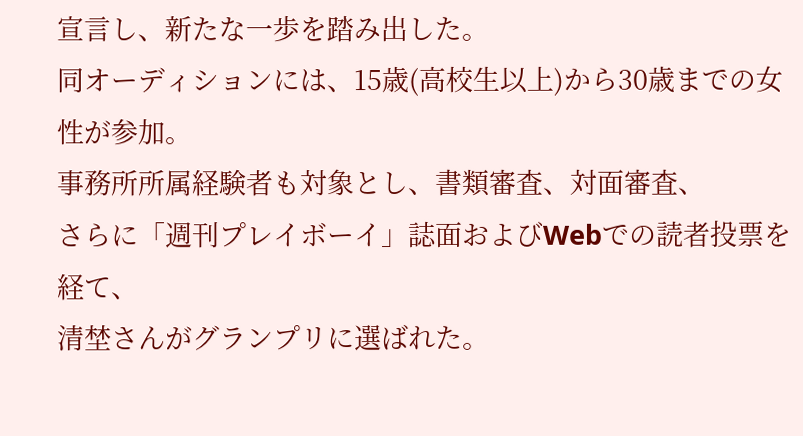宣言し、新たな一歩を踏み出した。
同オーディションには、15歳(高校生以上)から30歳までの女性が参加。
事務所所属経験者も対象とし、書類審査、対面審査、
さらに「週刊プレイボーイ」誌面およびWebでの読者投票を経て、
清埜さんがグランプリに選ばれた。